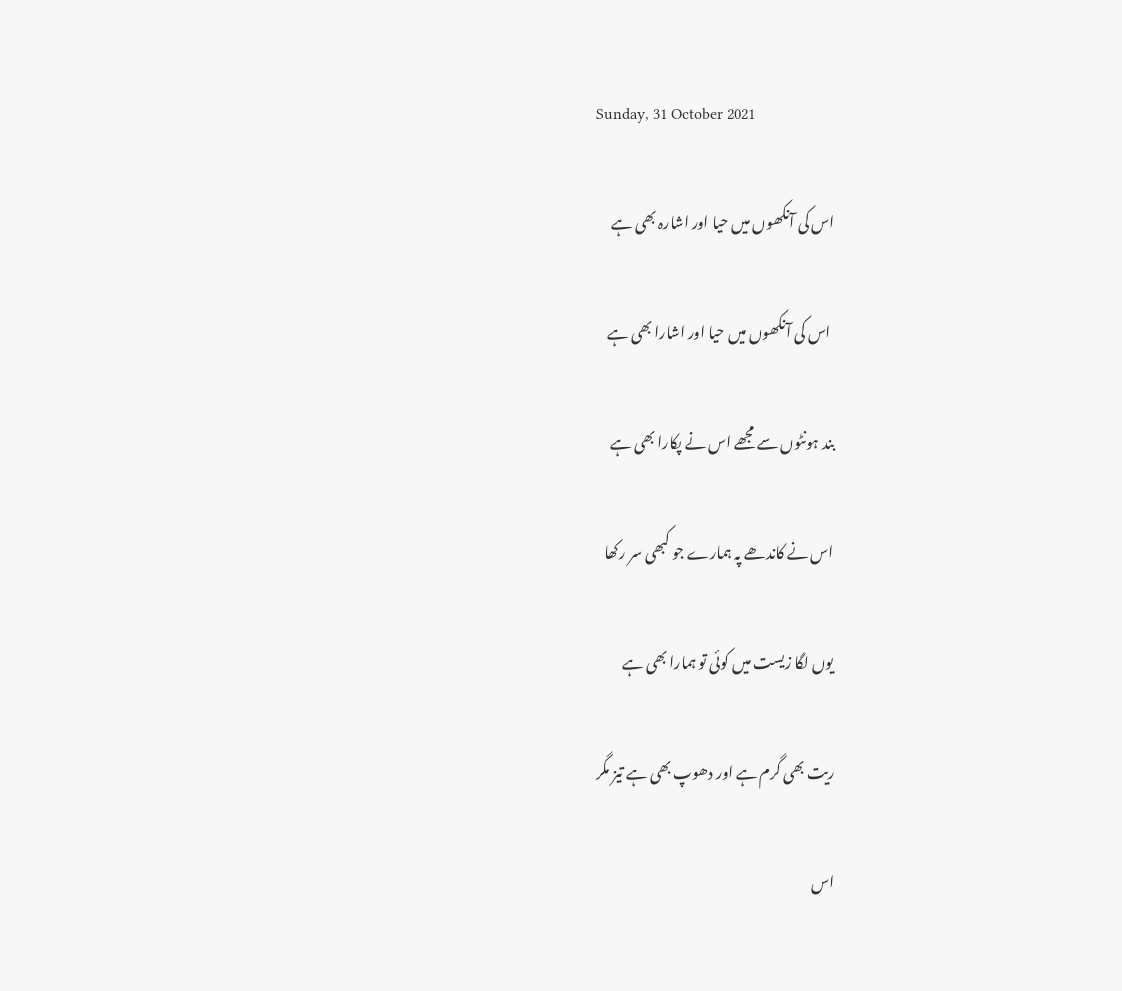Sunday, 31 October 2021

اس کی آنکھوں میں حیا اور اشارہ بھی ہے

 اس کی آنکھوں میں حیا اور اشارا بھی ہے

بند ہونٹوں سے مجھے اس نے پکارا بھی ہے

اس نے کاندھے پہ ہمارے جو کبھی سر رکھا

یوں لگا زیست میں کوئی تو ہمارا بھی ہے

ریت بھی گرم ہے اور دھوپ بھی ہے تیز مگر

اس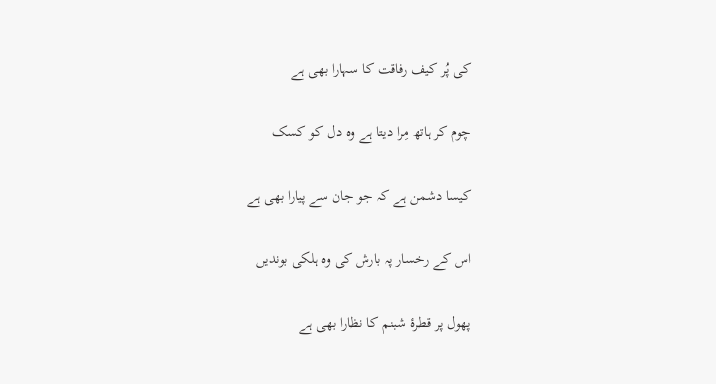کی پُر کیف رفاقت کا سہارا بھی ہے

چوم کر ہاتھ مِرا دیتا ہے وہ دل کو کسک

کیسا دشمن ہے کہ جو جان سے پیارا بھی ہے

اس کے رخسار پہ بارش کی وہ ہلکی بوندیں

پھول پر قطرۂ شبنم کا نظارا بھی ہے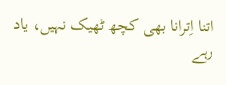اتنا اِترانا بھی کچھ ٹھیک نہیں، یاد رہے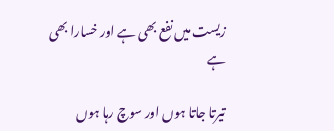زیست میں نفع بھی ہے اور خسارا بھی ہے

تیرتا جاتا ہوں اور سوچ رہا ہوں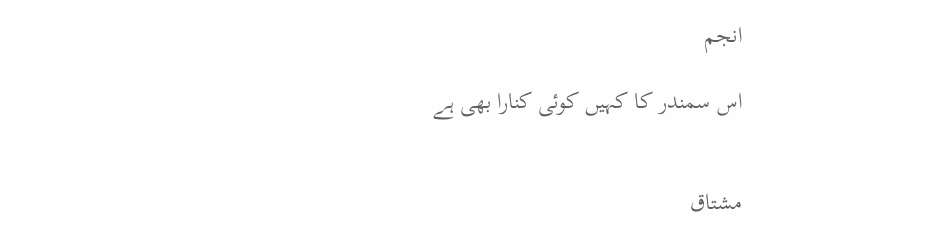انجم

اس سمندر کا کہیں کوئی کنارا بھی ہے


مشتاق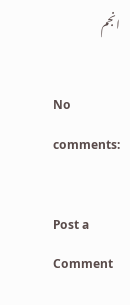انجم

No comments:

Post a Comment